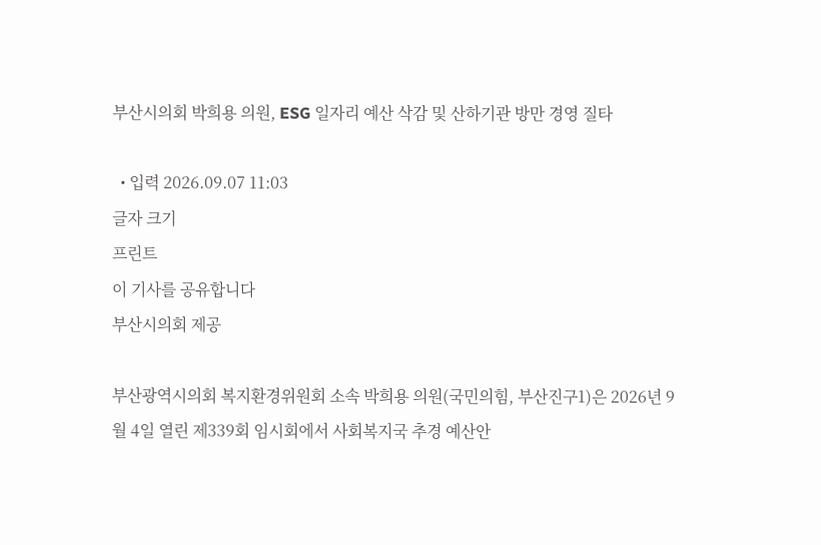부산시의회 박희용 의원, ESG 일자리 예산 삭감 및 산하기관 방만 경영 질타

  • 입력 2026.09.07 11:03
글자 크기
프린트
이 기사를 공유합니다
부산시의회 제공

부산광역시의회 복지환경위원회 소속 박희용 의원(국민의힘, 부산진구1)은 2026년 9월 4일 열린 제339회 임시회에서 사회복지국 추경 예산안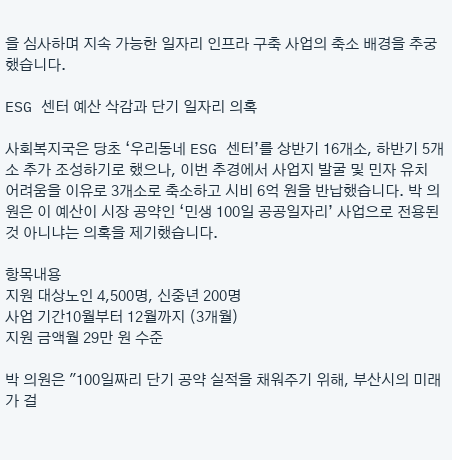을 심사하며 지속 가능한 일자리 인프라 구축 사업의 축소 배경을 추궁했습니다.

ESG 센터 예산 삭감과 단기 일자리 의혹

사회복지국은 당초 ‘우리동네 ESG 센터’를 상반기 16개소, 하반기 5개소 추가 조성하기로 했으나, 이번 추경에서 사업지 발굴 및 민자 유치 어려움을 이유로 3개소로 축소하고 시비 6억 원을 반납했습니다. 박 의원은 이 예산이 시장 공약인 ‘민생 100일 공공일자리’ 사업으로 전용된 것 아니냐는 의혹을 제기했습니다.

항목내용
지원 대상노인 4,500명, 신중년 200명
사업 기간10월부터 12월까지 (3개월)
지원 금액월 29만 원 수준

박 의원은 "100일짜리 단기 공약 실적을 채워주기 위해, 부산시의 미래가 걸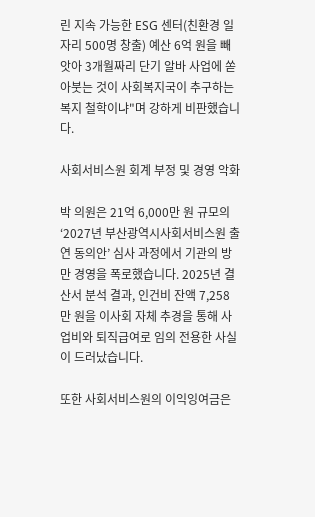린 지속 가능한 ESG 센터(친환경 일자리 500명 창출) 예산 6억 원을 빼앗아 3개월짜리 단기 알바 사업에 쏟아붓는 것이 사회복지국이 추구하는 복지 철학이냐"며 강하게 비판했습니다.

사회서비스원 회계 부정 및 경영 악화

박 의원은 21억 6,000만 원 규모의 ‘2027년 부산광역시사회서비스원 출연 동의안’ 심사 과정에서 기관의 방만 경영을 폭로했습니다. 2025년 결산서 분석 결과, 인건비 잔액 7,258만 원을 이사회 자체 추경을 통해 사업비와 퇴직급여로 임의 전용한 사실이 드러났습니다.

또한 사회서비스원의 이익잉여금은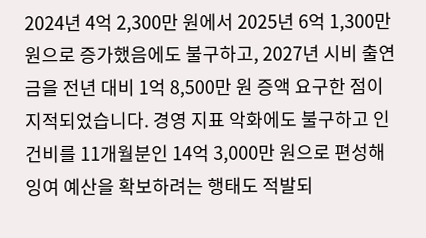2024년 4억 2,300만 원에서 2025년 6억 1,300만 원으로 증가했음에도 불구하고, 2027년 시비 출연금을 전년 대비 1억 8,500만 원 증액 요구한 점이 지적되었습니다. 경영 지표 악화에도 불구하고 인건비를 11개월분인 14억 3,000만 원으로 편성해 잉여 예산을 확보하려는 행태도 적발되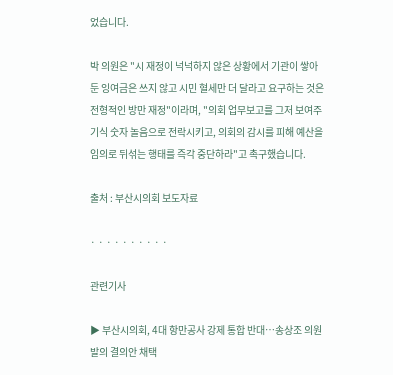었습니다.

박 의원은 "시 재정이 넉넉하지 않은 상황에서 기관이 쌓아둔 잉여금은 쓰지 않고 시민 혈세만 더 달라고 요구하는 것은 전형적인 방만 재정"이라며, "의회 업무보고를 그저 보여주기식 숫자 놀음으로 전락시키고, 의회의 감시를 피해 예산을 임의로 뒤섞는 행태를 즉각 중단하라"고 촉구했습니다.

출처 : 부산시의회 보도자료

· · · · · · · · · ·

관련기사

▶ 부산시의회, 4대 항만공사 강제 통합 반대…송상조 의원 발의 결의안 채택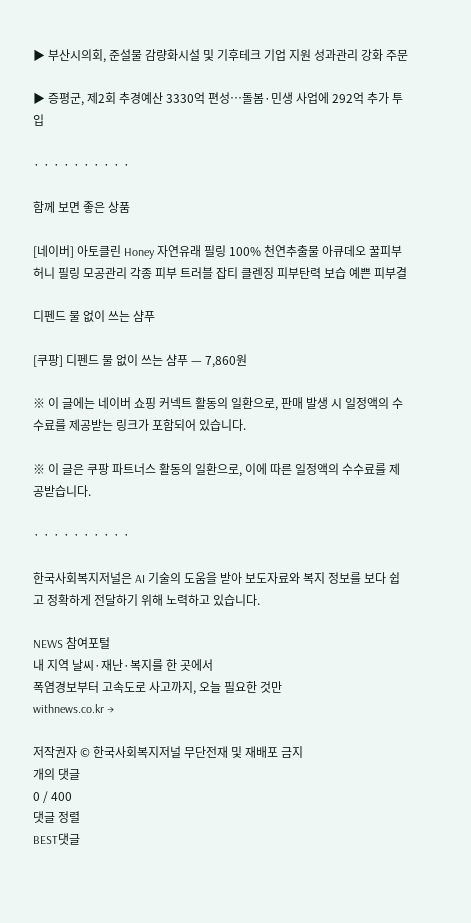▶ 부산시의회, 준설물 감량화시설 및 기후테크 기업 지원 성과관리 강화 주문

▶ 증평군, 제2회 추경예산 3330억 편성…돌봄·민생 사업에 292억 추가 투입

· · · · · · · · · ·

함께 보면 좋은 상품

[네이버] 아토클린 Honey 자연유래 필링 100% 천연추출물 아큐데오 꿀피부 허니 필링 모공관리 각종 피부 트러블 잡티 클렌징 피부탄력 보습 예쁜 피부결

디펜드 물 없이 쓰는 샴푸

[쿠팡] 디펜드 물 없이 쓰는 샴푸 — 7,860원

※ 이 글에는 네이버 쇼핑 커넥트 활동의 일환으로, 판매 발생 시 일정액의 수수료를 제공받는 링크가 포함되어 있습니다.

※ 이 글은 쿠팡 파트너스 활동의 일환으로, 이에 따른 일정액의 수수료를 제공받습니다.

· · · · · · · · · ·

한국사회복지저널은 AI 기술의 도움을 받아 보도자료와 복지 정보를 보다 쉽고 정확하게 전달하기 위해 노력하고 있습니다.

NEWS 참여포털
내 지역 날씨·재난·복지를 한 곳에서
폭염경보부터 고속도로 사고까지, 오늘 필요한 것만
withnews.co.kr →

저작권자 © 한국사회복지저널 무단전재 및 재배포 금지
개의 댓글
0 / 400
댓글 정렬
BEST댓글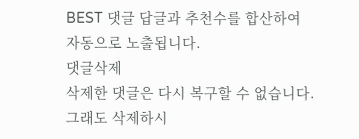BEST 댓글 답글과 추천수를 합산하여 자동으로 노출됩니다.
댓글삭제
삭제한 댓글은 다시 복구할 수 없습니다.
그래도 삭제하시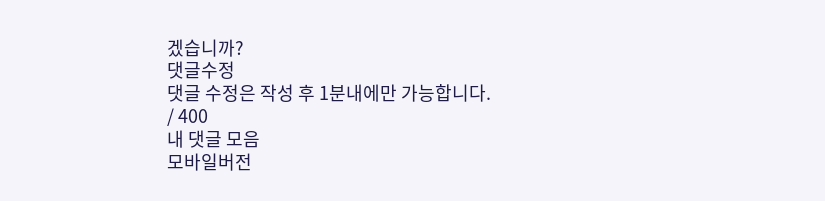겠습니까?
댓글수정
댓글 수정은 작성 후 1분내에만 가능합니다.
/ 400
내 댓글 모음
모바일버전